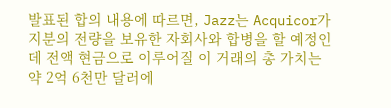발표된 합의 내용에 따르면, Jazz는 Acquicor가 지분의 전량을 보유한 자회사와 합병을 할 예정인데 전액 현금으로 이루어질 이 거래의 총 가치는 약 2억 6천만 달러에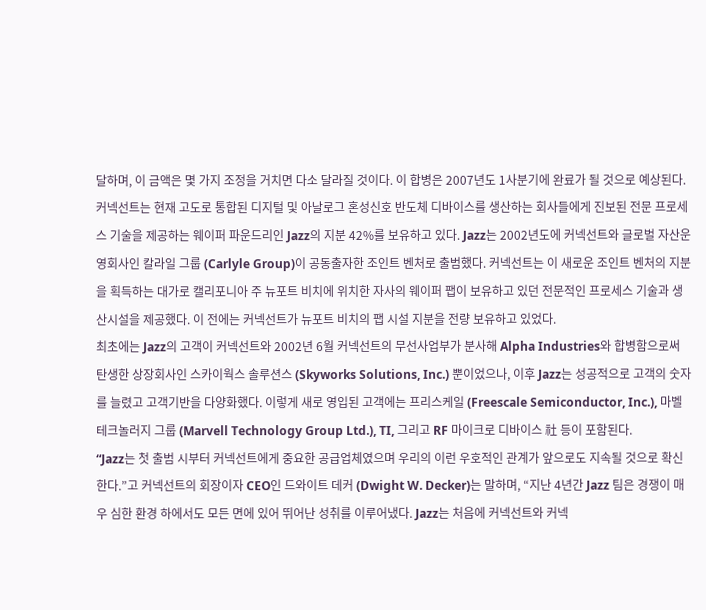달하며, 이 금액은 몇 가지 조정을 거치면 다소 달라질 것이다. 이 합병은 2007년도 1사분기에 완료가 될 것으로 예상된다.
커넥선트는 현재 고도로 통합된 디지털 및 아날로그 혼성신호 반도체 디바이스를 생산하는 회사들에게 진보된 전문 프로세스 기술을 제공하는 웨이퍼 파운드리인 Jazz의 지분 42%를 보유하고 있다. Jazz는 2002년도에 커넥선트와 글로벌 자산운영회사인 칼라일 그룹 (Carlyle Group)이 공동출자한 조인트 벤처로 출범했다. 커넥선트는 이 새로운 조인트 벤처의 지분을 획득하는 대가로 캘리포니아 주 뉴포트 비치에 위치한 자사의 웨이퍼 팹이 보유하고 있던 전문적인 프로세스 기술과 생산시설을 제공했다. 이 전에는 커넥선트가 뉴포트 비치의 팹 시설 지분을 전량 보유하고 있었다.
최초에는 Jazz의 고객이 커넥선트와 2002년 6월 커넥선트의 무선사업부가 분사해 Alpha Industries와 합병함으로써 탄생한 상장회사인 스카이웍스 솔루션스 (Skyworks Solutions, Inc.) 뿐이었으나, 이후 Jazz는 성공적으로 고객의 숫자를 늘렸고 고객기반을 다양화했다. 이렇게 새로 영입된 고객에는 프리스케일 (Freescale Semiconductor, Inc.), 마벨 테크놀러지 그룹 (Marvell Technology Group Ltd.), TI, 그리고 RF 마이크로 디바이스 社 등이 포함된다.
“Jazz는 첫 출범 시부터 커넥선트에게 중요한 공급업체였으며 우리의 이런 우호적인 관계가 앞으로도 지속될 것으로 확신한다.”고 커넥선트의 회장이자 CEO인 드와이트 데커 (Dwight W. Decker)는 말하며, “지난 4년간 Jazz 팀은 경쟁이 매우 심한 환경 하에서도 모든 면에 있어 뛰어난 성취를 이루어냈다. Jazz는 처음에 커넥선트와 커넥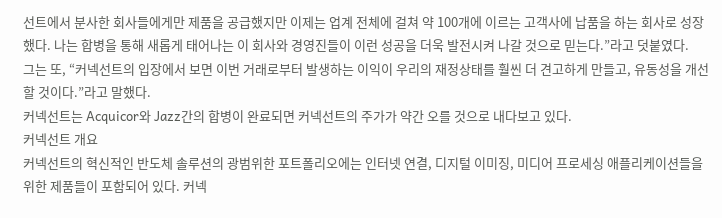선트에서 분사한 회사들에게만 제품을 공급했지만 이제는 업계 전체에 걸쳐 약 100개에 이르는 고객사에 납품을 하는 회사로 성장했다. 나는 합병을 통해 새롭게 태어나는 이 회사와 경영진들이 이런 성공을 더욱 발전시켜 나갈 것으로 믿는다.”라고 덧붙였다.
그는 또, “커넥선트의 입장에서 보면 이번 거래로부터 발생하는 이익이 우리의 재정상태를 훨씬 더 견고하게 만들고, 유동성을 개선할 것이다.”라고 말했다.
커넥선트는 Acquicor와 Jazz간의 합병이 완료되면 커넥선트의 주가가 약간 오를 것으로 내다보고 있다.
커넥선트 개요
커넥선트의 혁신적인 반도체 솔루션의 광범위한 포트폴리오에는 인터넷 연결, 디지털 이미징, 미디어 프로세싱 애플리케이션들을 위한 제품들이 포함되어 있다. 커넥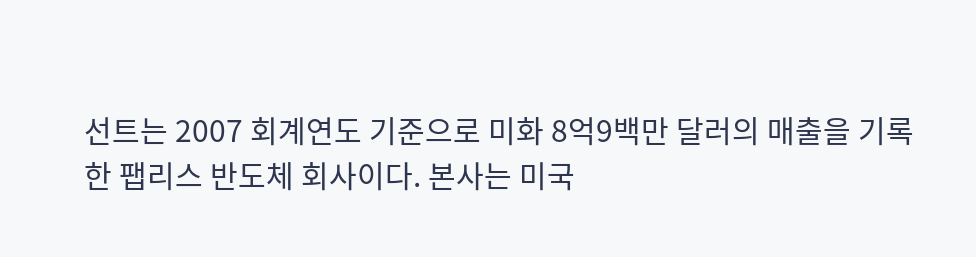선트는 2007 회계연도 기준으로 미화 8억9백만 달러의 매출을 기록한 팹리스 반도체 회사이다. 본사는 미국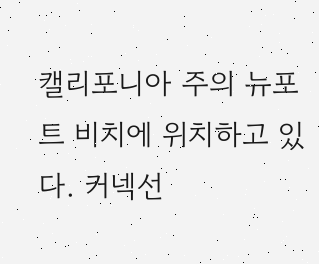캘리포니아 주의 뉴포트 비치에 위치하고 있다. 커넥선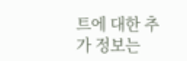트에 대한 추가 정보는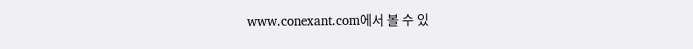www.conexant.com에서 볼 수 있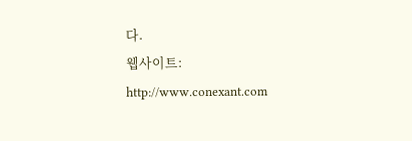다.
웹사이트: http://www.conexant.com